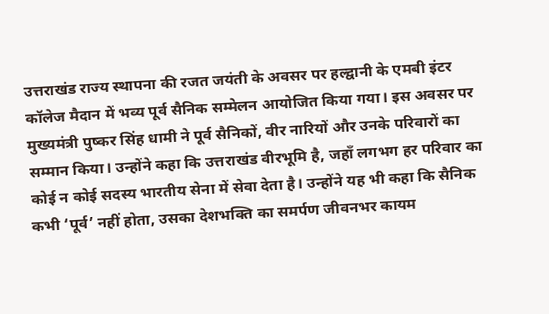उत्तराखंड राज्य स्थापना की रजत जयंती के अवसर पर हल्द्वानी के एमबी इंटर कॉलेज मैदान में भव्य पूर्व सैनिक सम्मेलन आयोजित किया गया। इस अवसर पर मुख्यमंत्री पुष्कर सिंह धामी ने पूर्व सैनिकों, वीर नारियों और उनके परिवारों का सम्मान किया। उन्होंने कहा कि उत्तराखंड वीरभूमि है, जहाँ लगभग हर परिवार का कोई न कोई सदस्य भारतीय सेना में सेवा देता है। उन्होंने यह भी कहा कि सैनिक कभी ‘पूर्व’ नहीं होता, उसका देशभक्ति का समर्पण जीवनभर कायम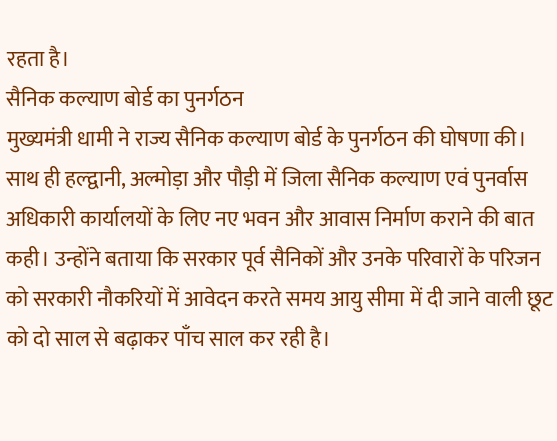रहता है।
सैनिक कल्याण बोर्ड का पुनर्गठन
मुख्यमंत्री धामी ने राज्य सैनिक कल्याण बोर्ड के पुनर्गठन की घोषणा की। साथ ही हल्द्वानी, अल्मोड़ा और पौड़ी में जिला सैनिक कल्याण एवं पुनर्वास अधिकारी कार्यालयों के लिए नए भवन और आवास निर्माण कराने की बात कही। उन्होंने बताया कि सरकार पूर्व सैनिकों और उनके परिवारों के परिजन को सरकारी नौकरियों में आवेदन करते समय आयु सीमा में दी जाने वाली छूट को दो साल से बढ़ाकर पाँच साल कर रही है।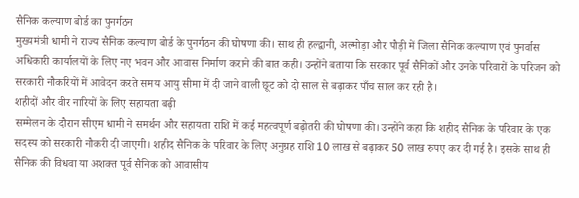सैनिक कल्याण बोर्ड का पुनर्गठन
मुख्यमंत्री धामी ने राज्य सैनिक कल्याण बोर्ड के पुनर्गठन की घोषणा की। साथ ही हल्द्वानी, अल्मोड़ा और पौड़ी में जिला सैनिक कल्याण एवं पुनर्वास अधिकारी कार्यालयों के लिए नए भवन और आवास निर्माण कराने की बात कही। उन्होंने बताया कि सरकार पूर्व सैनिकों और उनके परिवारों के परिजन को सरकारी नौकरियों में आवेदन करते समय आयु सीमा में दी जाने वाली छूट को दो साल से बढ़ाकर पाँच साल कर रही है।
शहीदों और वीर नारियों के लिए सहायता बढ़ी
सम्मेलन के दौरान सीएम धामी ने समर्थन और सहायता राशि में कई महत्वपूर्ण बढ़ोतरी की घोषणा की। उन्होंने कहा कि शहीद सैनिक के परिवार के एक सदस्य को सरकारी नौकरी दी जाएगी। शहीद सैनिक के परिवार के लिए अनुग्रह राशि 10 लाख से बढ़ाकर 50 लाख रुपए कर दी गई है। इसके साथ ही सैनिक की विधवा या अशक्त पूर्व सैनिक को आवासीय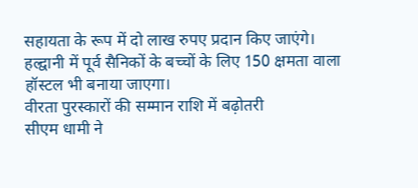सहायता के रूप में दो लाख रुपए प्रदान किए जाएंगे। हल्द्वानी में पूर्व सैनिकों के बच्चों के लिए 150 क्षमता वाला हॉस्टल भी बनाया जाएगा।
वीरता पुरस्कारों की सम्मान राशि में बढ़ोतरी
सीएम धामी ने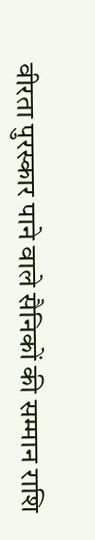वीरता पुरस्कार पाने वाले सैनिकों की सम्मान राशि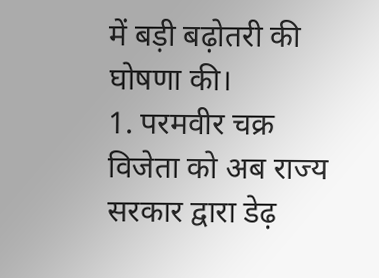में बड़ी बढ़ोतरी की घोषणा की।
1. परमवीर चक्र विजेता को अब राज्य सरकार द्वारा डेढ़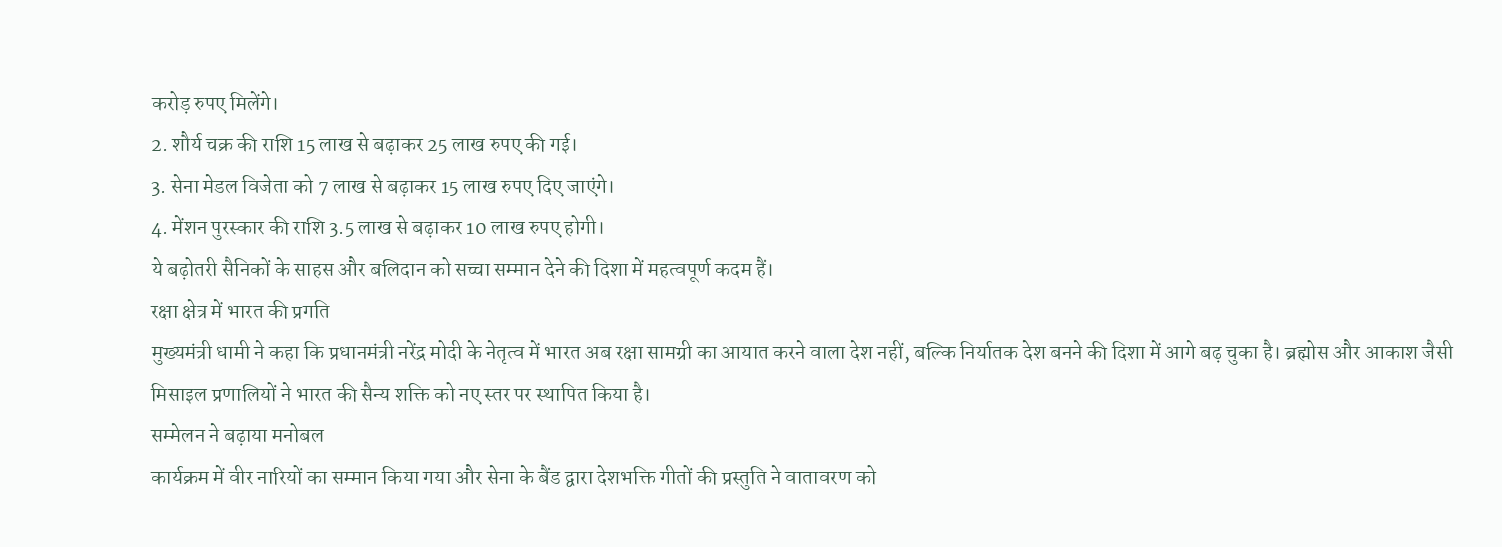करोड़ रुपए मिलेंगे।
2. शौर्य चक्र की राशि 15 लाख से बढ़ाकर 25 लाख रुपए की गई।
3. सेना मेडल विजेता को 7 लाख से बढ़ाकर 15 लाख रुपए दिए जाएंगे।
4. मेंशन पुरस्कार की राशि 3.5 लाख से बढ़ाकर 10 लाख रुपए होगी।
ये बढ़ोतरी सैनिकों के साहस और बलिदान को सच्चा सम्मान देने की दिशा में महत्वपूर्ण कदम हैं।
रक्षा क्षेत्र में भारत की प्रगति
मुख्यमंत्री धामी ने कहा कि प्रधानमंत्री नरेंद्र मोदी के नेतृत्व में भारत अब रक्षा सामग्री का आयात करने वाला देश नहीं, बल्कि निर्यातक देश बनने की दिशा में आगे बढ़ चुका है। ब्रह्मोस और आकाश जैसी मिसाइल प्रणालियों ने भारत की सैन्य शक्ति को नए स्तर पर स्थापित किया है।
सम्मेलन ने बढ़ाया मनोबल
कार्यक्रम में वीर नारियों का सम्मान किया गया और सेना के बैंड द्वारा देशभक्ति गीतों की प्रस्तुति ने वातावरण को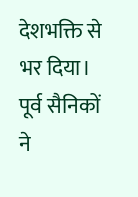देशभक्ति से भर दिया। पूर्व सैनिकों ने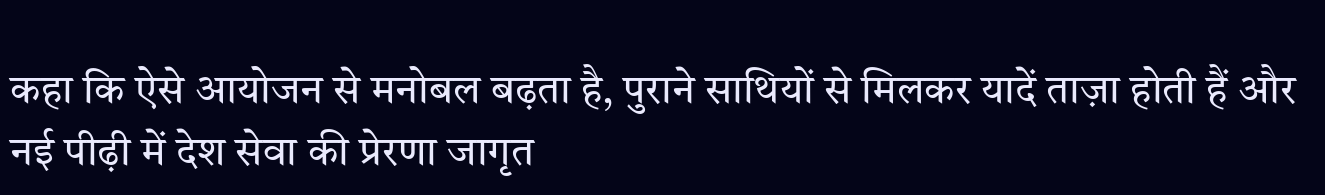कहा कि ऐसे आयोजन से मनोबल बढ़ता है, पुराने साथियों से मिलकर यादें ताज़ा होती हैं और नई पीढ़ी में देश सेवा की प्रेरणा जागृत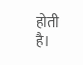होती है।